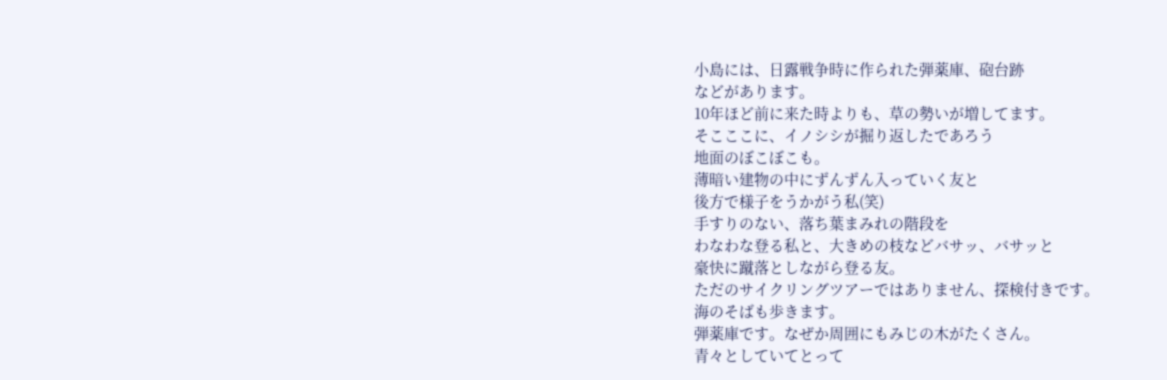小島には、日露戦争時に作られた弾薬庫、砲台跡
などがあります。
10年ほど前に来た時よりも、草の勢いが増してます。
そこここに、イノシシが掘り返したであろう
地面のぼこぼこも。
薄暗い建物の中にずんずん入っていく友と
後方で様子をうかがう私(笑)
手すりのない、落ち葉まみれの階段を
わなわな登る私と、大きめの枝などバサッ、バサッと
豪快に蹴落としながら登る友。
ただのサイクリングツアーではありません、探検付きです。
海のそばも歩きます。
弾薬庫です。なぜか周囲にもみじの木がたくさん。
青々としていてとって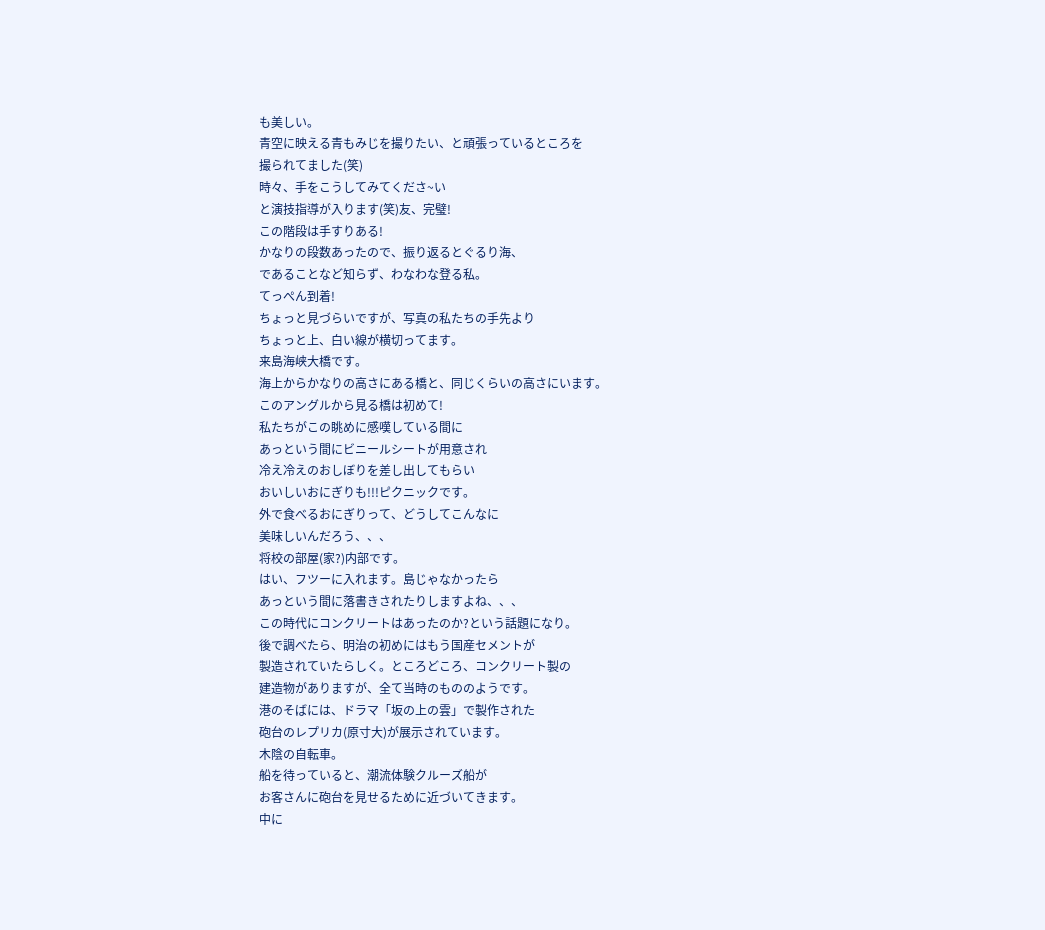も美しい。
青空に映える青もみじを撮りたい、と頑張っているところを
撮られてました(笑)
時々、手をこうしてみてくださ~い
と演技指導が入ります(笑)友、完璧!
この階段は手すりある!
かなりの段数あったので、振り返るとぐるり海、
であることなど知らず、わなわな登る私。
てっぺん到着!
ちょっと見づらいですが、写真の私たちの手先より
ちょっと上、白い線が横切ってます。
来島海峡大橋です。
海上からかなりの高さにある橋と、同じくらいの高さにいます。
このアングルから見る橋は初めて!
私たちがこの眺めに感嘆している間に
あっという間にビニールシートが用意され
冷え冷えのおしぼりを差し出してもらい
おいしいおにぎりも!!!ピクニックです。
外で食べるおにぎりって、どうしてこんなに
美味しいんだろう、、、
将校の部屋(家?)内部です。
はい、フツーに入れます。島じゃなかったら
あっという間に落書きされたりしますよね、、、
この時代にコンクリートはあったのか?という話題になり。
後で調べたら、明治の初めにはもう国産セメントが
製造されていたらしく。ところどころ、コンクリート製の
建造物がありますが、全て当時のもののようです。
港のそばには、ドラマ「坂の上の雲」で製作された
砲台のレプリカ(原寸大)が展示されています。
木陰の自転車。
船を待っていると、潮流体験クルーズ船が
お客さんに砲台を見せるために近づいてきます。
中に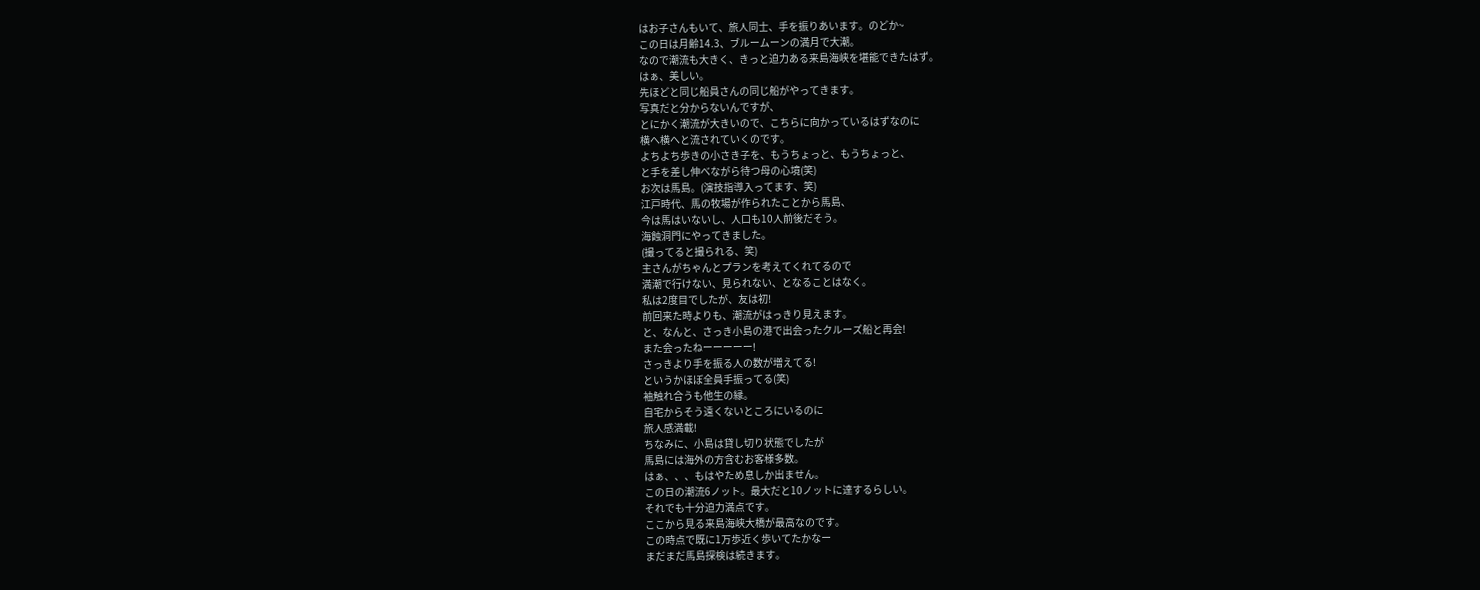はお子さんもいて、旅人同士、手を振りあいます。のどか~
この日は月齢14.3、ブルームーンの満月で大潮。
なので潮流も大きく、きっと迫力ある来島海峡を堪能できたはず。
はぁ、美しい。
先ほどと同じ船員さんの同じ船がやってきます。
写真だと分からないんですが、
とにかく潮流が大きいので、こちらに向かっているはずなのに
横へ横へと流されていくのです。
よちよち歩きの小さき子を、もうちょっと、もうちょっと、
と手を差し伸べながら待つ母の心境(笑)
お次は馬島。(演技指導入ってます、笑)
江戸時代、馬の牧場が作られたことから馬島、
今は馬はいないし、人口も10人前後だそう。
海蝕洞門にやってきました。
(撮ってると撮られる、笑)
主さんがちゃんとプランを考えてくれてるので
満潮で行けない、見られない、となることはなく。
私は2度目でしたが、友は初!
前回来た時よりも、潮流がはっきり見えます。
と、なんと、さっき小島の港で出会ったクルーズ船と再会!
また会ったねーーーーー!
さっきより手を振る人の数が増えてる!
というかほぼ全員手振ってる(笑)
袖触れ合うも他生の縁。
自宅からそう遠くないところにいるのに
旅人感満載!
ちなみに、小島は貸し切り状態でしたが
馬島には海外の方含むお客様多数。
はぁ、、、もはやため息しか出ません。
この日の潮流6ノット。最大だと10ノットに達するらしい。
それでも十分迫力満点です。
ここから見る来島海峡大橋が最高なのです。
この時点で既に1万歩近く歩いてたかなー
まだまだ馬島探検は続きます。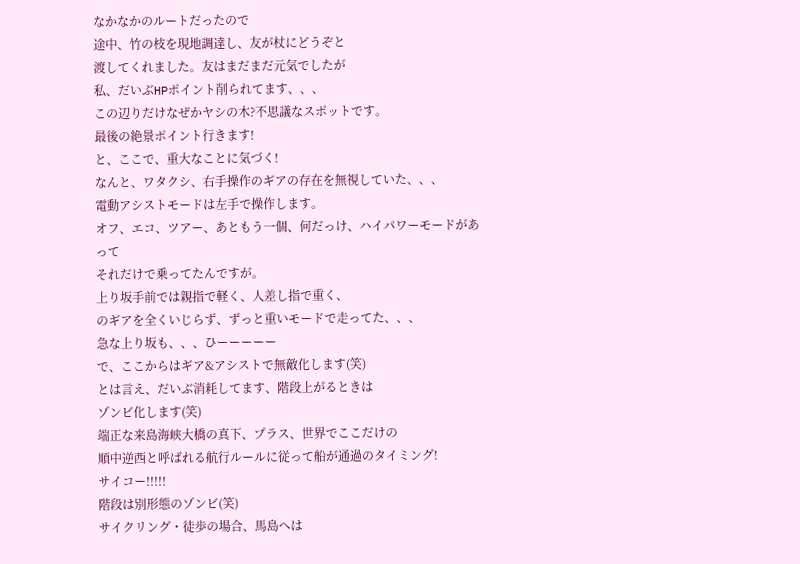なかなかのルートだったので
途中、竹の枝を現地調達し、友が杖にどうぞと
渡してくれました。友はまだまだ元気でしたが
私、だいぶHPポイント削られてます、、、
この辺りだけなぜかヤシの木?不思議なスポットです。
最後の絶景ポイント行きます!
と、ここで、重大なことに気づく!
なんと、ワタクシ、右手操作のギアの存在を無視していた、、、
電動アシストモードは左手で操作します。
オフ、エコ、ツアー、あともう一個、何だっけ、ハイパワーモードがあって
それだけで乗ってたんですが。
上り坂手前では親指で軽く、人差し指で重く、
のギアを全くいじらず、ずっと重いモードで走ってた、、、
急な上り坂も、、、ひーーーーー
で、ここからはギア&アシストで無敵化します(笑)
とは言え、だいぶ消耗してます、階段上がるときは
ゾンビ化します(笑)
端正な来島海峡大橋の真下、プラス、世界でここだけの
順中逆西と呼ばれる航行ルールに従って船が通過のタイミング!
サイコー!!!!!
階段は別形態のゾンビ(笑)
サイクリング・徒歩の場合、馬島へは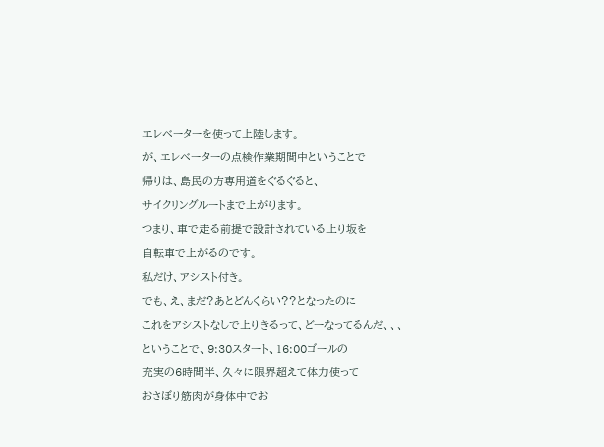エレベーターを使って上陸します。
が、エレベーターの点検作業期間中ということで
帰りは、島民の方専用道をぐるぐると、
サイクリングルートまで上がります。
つまり、車で走る前提で設計されている上り坂を
自転車で上がるのです。
私だけ、アシスト付き。
でも、え、まだ?あとどんくらい??となったのに
これをアシストなしで上りきるって、どーなってるんだ、、、
ということで、9:30スタート、16:00ゴールの
充実の6時間半、久々に限界超えて体力使って
おさぼり筋肉が身体中でお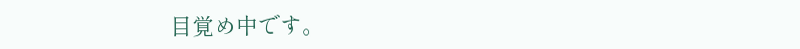目覚め中です。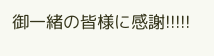御一緒の皆様に感謝!!!!!